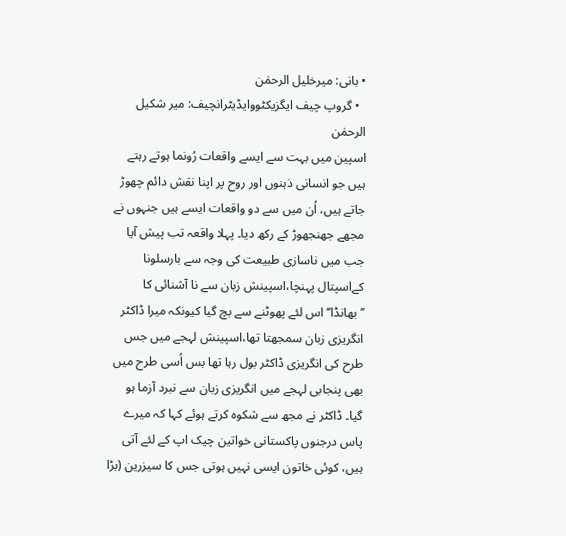• بانی: میرخلیل الرحمٰن
  • گروپ چیف ایگزیکٹووایڈیٹرانچیف: میر شکیل الرحمٰن
اسپین میں بہت سے ایسے واقعات رُونما ہوتے رہتے ہیں جو انسانی ذہنوں اور روح پر اپنا نقش دائم چھوڑ جاتے ہیں، اُن میں سے دو واقعات ایسے ہیں جنہوں نے مجھے جھنجھوڑ کے رکھ دیا۔ پہلا واقعہ تب پیش آیا جب میں ناسازی طبیعت کی وجہ سے بارسلونا کےاسپتال پہنچا،اسپینش زبان سے نا آشنائی کا ’’بھانڈا‘‘ اس لئے پھوٹنے سے بچ گیا کیونکہ میرا ڈاکٹر انگریزی زبان سمجھتا تھا،اسپینش لہجے میں جس طرح کی انگریزی ڈاکٹر بول رہا تھا بس اُسی طرح میں بھی پنجابی لہجے میں انگریزی زبان سے نبرد آزما ہو گیا۔ ڈاکٹر نے مجھ سے شکوہ کرتے ہوئے کہا کہ میرے پاس درجنوں پاکستانی خواتین چیک اپ کے لئے آتی ہیں، کوئی خاتون ایسی نہیں ہوتی جس کا سیزرین (بڑا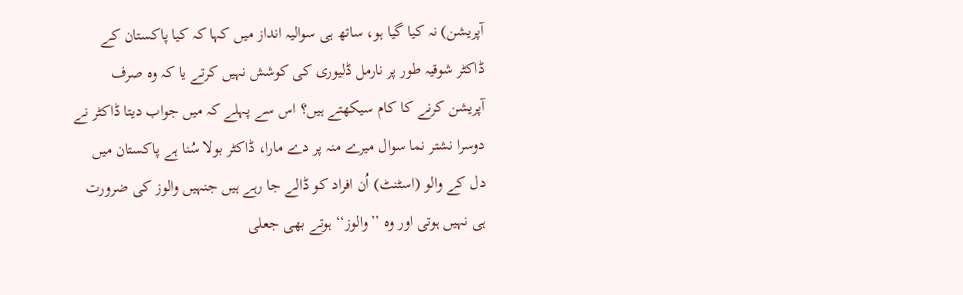آپریشن) نہ کیا گیا ہو، ساتھ ہی سوالیہ انداز میں کہا کہ کیا پاکستان کے ڈاکٹر شوقیہ طور پر نارمل ڈلیوری کی کوشش نہیں کرتے یا کہ وہ صرف آپریشن کرنے کا کام سیکھتے ہیں؟ اس سے پہلے کہ میں جواب دیتا ڈاکٹر نے دوسرا نشتر نما سوال میرے منہ پر دے مارا، ڈاکٹر بولا سُنا ہے پاکستان میں دل کے والو (اسٹنٹ) اُن افراد کو ڈالے جا رہے ہیں جنہیں والوز کی ضرورت ہی نہیں ہوتی اور وہ ’’والوز‘‘ ہوتے بھی جعلی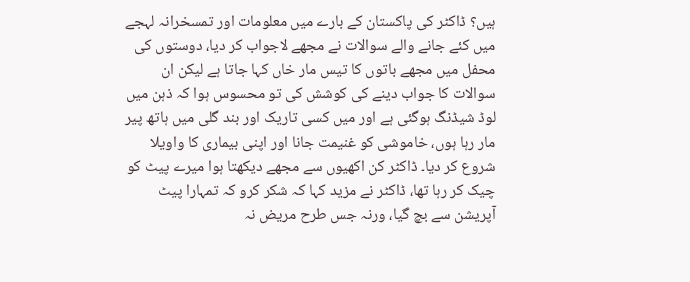ہیں؟ ڈاکٹر کی پاکستان کے بارے میں معلومات اور تمسخرانہ لہجے میں کئے جانے والے سوالات نے مجھے لاجواب کر دیا، دوستوں کی محفل میں مجھے باتوں کا تیس مار خاں کہا جاتا ہے لیکن ان سوالات کا جواب دینے کی کوشش کی تو محسوس ہوا کہ ذہن میں لوڈ شیڈنگ ہوگئی ہے اور میں کسی تاریک اور بند گلی میں ہاتھ پیر مار رہا ہوں، خاموشی کو غنیمت جانا اور اپنی بیماری کا واویلا شروع کر دیا۔ ڈاکٹر کن اکھیوں سے مجھے دیکھتا ہوا میرے پیٹ کو چیک کر رہا تھا، ڈاکٹر نے مزید کہا کہ شکر کرو کہ تمہارا پیٹ آپریشن سے بچ گیا، ورنہ جس طرح مریض نہ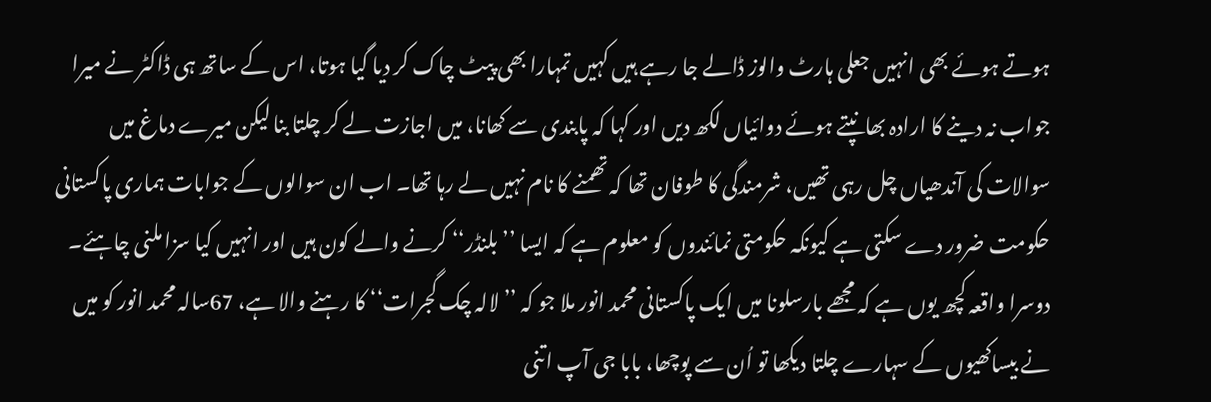ہوتے ہوئے بھی انہیں جعلی ہارٹ والوز ڈالے جا رہے ہیں کہیں تمہارا بھی پیٹ چاک کر دیا گیا ہوتا، اس کے ساتھ ہی ڈاکٹر نے میرا جواب نہ دینے کا ارادہ بھانپتے ہوئے دوائیاں لکھ دیں اور کہا کہ پابندی سے کھانا، میں اجازت لے کر چلتا بنا لیکن میرے دماغ میں سوالات کی آندھیاں چل رہی تھیں، شرمندگی کا طوفان تھا کہ تھمنے کا نام نہیں لے رہا تھا۔ اب ان سوالوں کے جوابات ہماری پاکستانی حکومت ضرور دے سکتی ہے کیونکہ حکومتی نمائندوں کو معلوم ہے کہ ایسا ’’بلنڈر‘‘ کرنے والے کون ہیں اور انہیں کیا سزا ملنی چاہئے۔ دوسرا واقعہ کچھ یوں ہے کہ مجھے بارسلونا میں ایک پاکستانی محمد انور ملا جو کہ ’’لالہ چک گجرات‘‘ کا رہنے والا ہے، 67سالہ محمد انور کو میں نے بیساکھیوں کے سہارے چلتا دیکھا تو اُن سے پوچھا، بابا جی آپ اتنی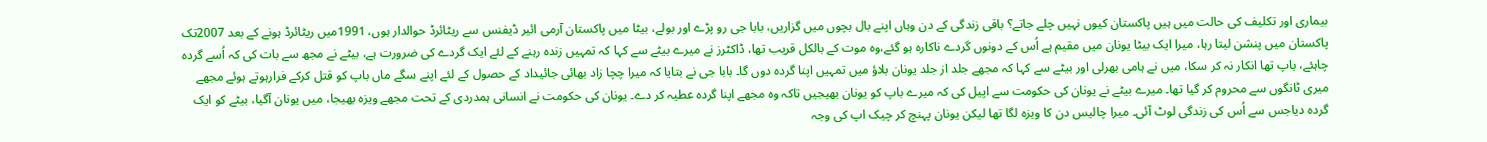بیماری اور تکلیف کی حالت میں ہیں پاکستان کیوں نہیں چلے جاتے؟ باقی زندگی کے دن وہاں اپنے بال بچوں میں گزاریں، بابا جی رو پڑے اور بولے، بیٹا میں پاکستان آرمی ائیر ڈیفنس سے ریٹائرڈ حوالدار ہوں، 1991میں ریٹائرڈ ہونے کے بعد 2007تک پاکستان میں پنشن لیتا رہا، میرا ایک بیٹا یونان میں مقیم ہے اُس کے دونوں گردے ناکارہ ہو گئے،وہ موت کے بالکل قریب تھا، ڈاکٹرز نے میرے بیٹے سے کہا کہ تمہیں زندہ رہنے کے لئے ایک گردے کی ضرورت ہے، بیٹے نے مجھ سے بات کی کہ اُسے گردہ چاہئے، باپ تھا انکار نہ کر سکا، میں نے ہامی بھرلی اور بیٹے سے کہا کہ مجھے جلد از جلد یونان بلاؤ میں تمہیں اپنا گردہ دوں گا۔ بابا جی نے بتایا کہ میرا چچا زاد بھائی جائیداد کے حصول کے لئے اپنے سگے ماں باپ کو قتل کرکے فرارہوتے ہوئے مجھے میری ٹانگوں سے محروم کر گیا تھا۔ میرے بیٹے نے یونان کی حکومت سے اپیل کی کہ میرے باپ کو یونان بھیجیں تاکہ وہ مجھے اپنا گردہ عطیہ کر دے۔ یونان کی حکومت نے انسانی ہمدردی کے تحت مجھے ویزہ بھیجا، میں یونان آگیا، بیٹے کو ایک گردہ دیاجس سے اُس کی زندگی لوٹ آئی۔ میرا چالیس دن کا ویزہ لگا تھا لیکن یونان پہنچ کر چیک اپ کی وجہ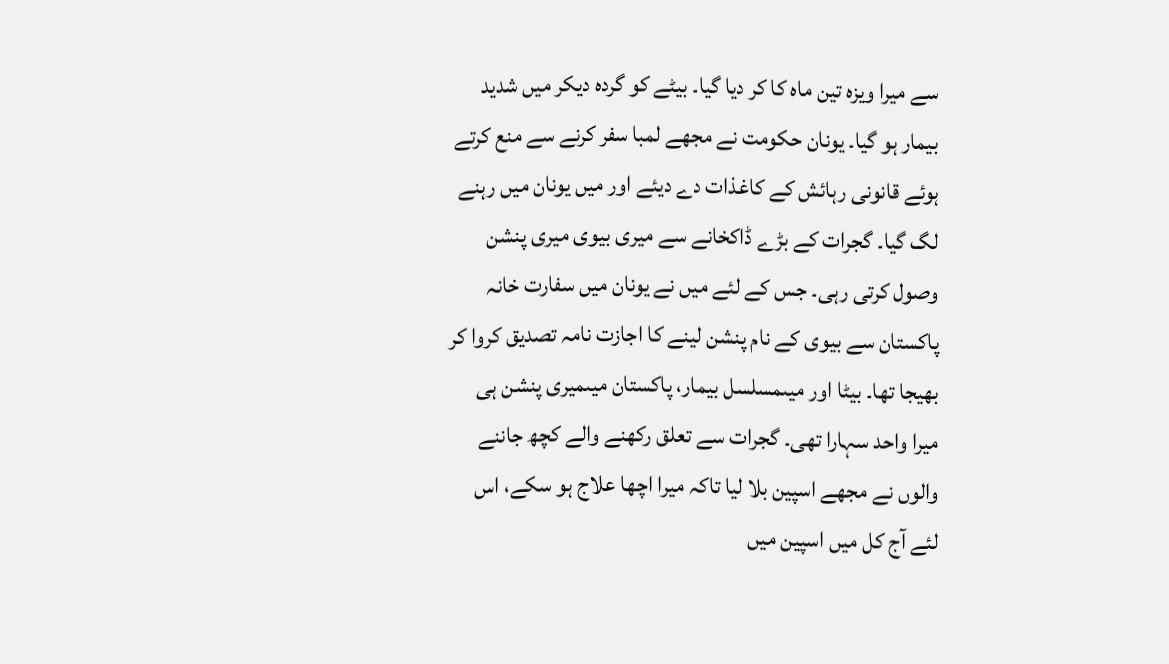سے میرا ویزہ تین ماہ کا کر دیا گیا۔ بیٹے کو گردہ دیکر میں شدید بیمار ہو گیا۔ یونان حکومت نے مجھے لمبا سفر کرنے سے منع کرتے ہوئے قانونی رہائش کے کاغذات دے دیئے اور میں یونان میں رہنے لگ گیا۔ گجرات کے بڑے ڈاکخانے سے میری بیوی میری پنشن وصول کرتی رہی۔ جس کے لئے میں نے یونان میں سفارت خانہ پاکستان سے بیوی کے نام پنشن لینے کا اجازت نامہ تصدیق کروا کر بھیجا تھا۔ بیٹا اور میںمسلسل بیمار، پاکستان میںمیری پنشن ہی میرا واحد سہارا تھی۔ گجرات سے تعلق رکھنے والے کچھ جاننے والوں نے مجھے اسپین بلا لیا تاکہ میرا اچھا علاج ہو سکے، اس لئے آج کل میں اسپین میں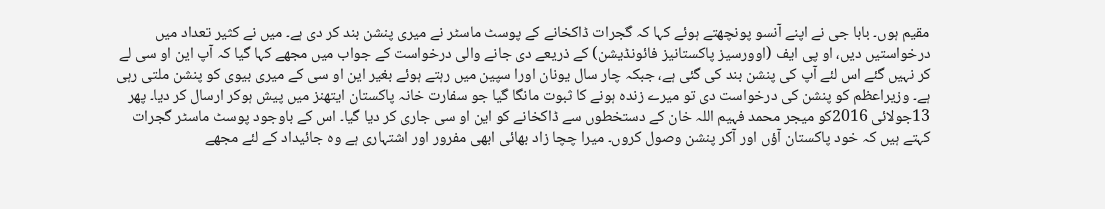مقیم ہوں۔ بابا جی نے اپنے آنسو پونچھتے ہوئے کہا کہ گجرات ڈاکخانے کے پوسٹ ماسٹر نے میری پنشن بند کر دی ہے۔ میں نے کثیر تعداد میں درخواستیں دیں، او پی ایف (اوورسیز پاکستانیز فائونڈیشن) کے ذریعے دی جانے والی درخواست کے جواب میں مجھے کہا گیا کہ آپ این او سی لے کر نہیں گئے اس لئے آپ کی پنشن بند کی گئی ہے، جبکہ چار سال یونان اورا سپین میں رہتے ہوئے بغیر این او سی کے میری بیوی کو پنشن ملتی رہی ہے۔ وزیراعظم کو پنشن کی درخواست دی تو میرے زندہ ہونے کا ثبوت مانگا گیا جو سفارت خانہ پاکستان ایتھنز میں پیش ہوکر ارسال کر دیا۔ پھر 13جولائی 2016کو میجر محمد فہیم اللہ خان کے دستخطوں سے ڈاکخانے کو این او سی جاری کر دیا گیا۔ اس کے باوجود پوسٹ ماسٹر گجرات کہتے ہیں کہ خود پاکستان آؤں اور آکر پنشن وصول کروں۔ میرا چچا زاد بھائی ابھی مفرور اور اشتہاری ہے وہ جائیداد کے لئے مجھے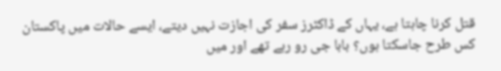قتل کرنا چاہتا ہے، یہاں کے ڈاکٹرز سفر کی اجازت نہیں دیتے، ایسے حالات میں پاکستان کس طرح جاسکتا ہوں؟ بابا جی رو رہے تھے اور میں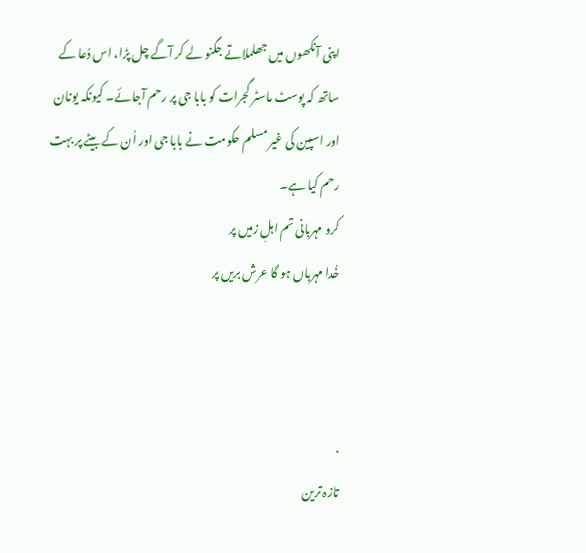اپنی آنکھوں میں جھلملاتے جگنو لے کر آگے چل پڑا، اس دُعا کے ساتھ کہ پوسٹ ماسٹر گجرات کو بابا جی پر رحم آجائے۔ کیونکہ یونان اور اسپین کی غیر مسلم حکومت نے بابا جی اور اُن کے بیٹے پر بہت رحم کیا ہے۔
کرو مہربانی تم اہلِ زمیں پر
خُدا مہرباں ہو گا عرش بریں پر



.
تازہ ترین